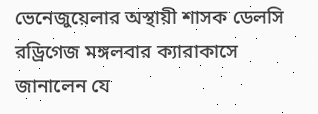ভেনেজুয়েলার অস্থায়ী শাসক ডেলসি রড্রিগেজ মঙ্গলবার ক্যারাকাসে জানালেন যে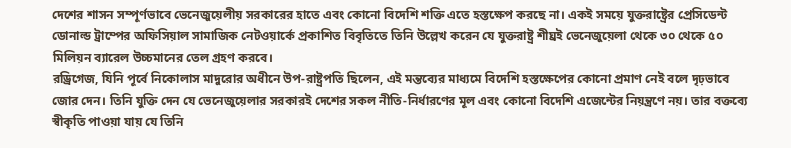দেশের শাসন সম্পূর্ণভাবে ভেনেজুয়েলীয় সরকারের হাতে এবং কোনো বিদেশি শক্তি এতে হস্তক্ষেপ করছে না। একই সময়ে যুক্তরাষ্ট্রের প্রেসিডেন্ট ডোনাল্ড ট্রাম্পের অফিসিয়াল সামাজিক নেটওয়ার্কে প্রকাশিত বিবৃতিতে তিনি উল্লেখ করেন যে যুক্তরাষ্ট্র শীঘ্রই ভেনেজুয়েলা থেকে ৩০ থেকে ৫০ মিলিয়ন ব্যারেল উচ্চমানের তেল গ্রহণ করবে।
রড্রিগেজ, যিনি পূর্বে নিকোলাস মাদুরোর অধীনে উপ-রাষ্ট্রপতি ছিলেন, এই মন্তব্যের মাধ্যমে বিদেশি হস্তক্ষেপের কোনো প্রমাণ নেই বলে দৃঢ়ভাবে জোর দেন। তিনি যুক্তি দেন যে ভেনেজুয়েলার সরকারই দেশের সকল নীতি-নির্ধারণের মূল এবং কোনো বিদেশি এজেন্টের নিয়ন্ত্রণে নয়। তার বক্তব্যে স্বীকৃতি পাওয়া যায় যে তিনি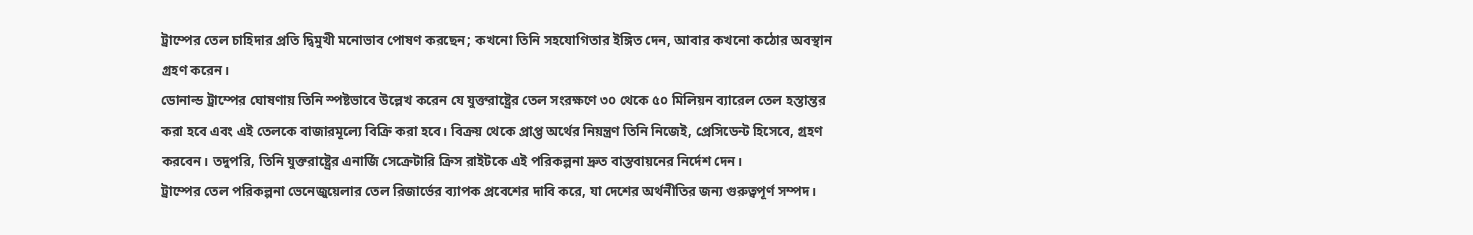ট্রাম্পের তেল চাহিদার প্রতি দ্বিমুখী মনোভাব পোষণ করছেন; কখনো তিনি সহযোগিতার ইঙ্গিত দেন, আবার কখনো কঠোর অবস্থান গ্রহণ করেন।
ডোনাল্ড ট্রাম্পের ঘোষণায় তিনি স্পষ্টভাবে উল্লেখ করেন যে যুক্তরাষ্ট্রের তেল সংরক্ষণে ৩০ থেকে ৫০ মিলিয়ন ব্যারেল তেল হস্তান্তর করা হবে এবং এই তেলকে বাজারমূল্যে বিক্রি করা হবে। বিক্রয় থেকে প্রাপ্ত অর্থের নিয়ন্ত্রণ তিনি নিজেই, প্রেসিডেন্ট হিসেবে, গ্রহণ করবেন। তদুপরি, তিনি যুক্তরাষ্ট্রের এনার্জি সেক্রেটারি ক্রিস রাইটকে এই পরিকল্পনা দ্রুত বাস্তবায়নের নির্দেশ দেন।
ট্রাম্পের তেল পরিকল্পনা ভেনেজুয়েলার তেল রিজার্ভের ব্যাপক প্রবেশের দাবি করে, যা দেশের অর্থনীতির জন্য গুরুত্বপূর্ণ সম্পদ।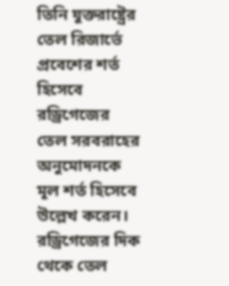তিনি যুক্তরাষ্ট্রের তেল রিজার্ভে প্রবেশের শর্ত হিসেবে রড্রিগেজের তেল সরবরাহের অনুমোদনকে মূল শর্ত হিসেবে উল্লেখ করেন। রড্রিগেজের দিক থেকে তেল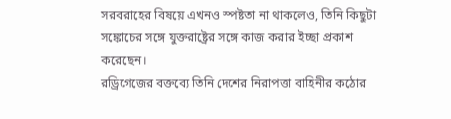সরবরাহের বিষয়ে এখনও স্পষ্টতা না থাকলেও, তিনি কিছুটা সঙ্কোচের সঙ্গে যুক্তরাষ্ট্রের সঙ্গে কাজ করার ইচ্ছা প্রকাশ করেছেন।
রড্রিগেজের বক্তব্যে তিনি দেশের নিরাপত্তা বাহিনীর কঠোর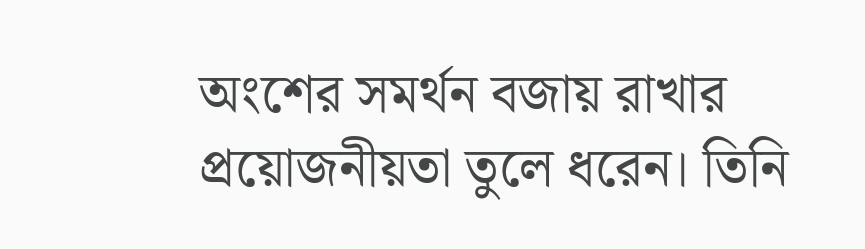অংশের সমর্থন বজায় রাখার প্রয়োজনীয়তা তুলে ধরেন। তিনি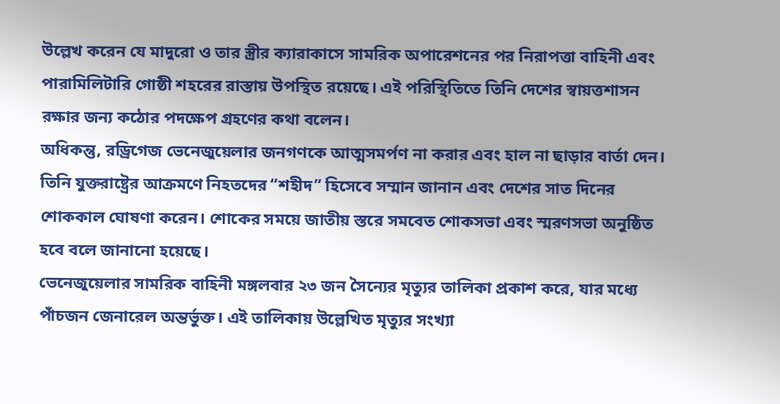উল্লেখ করেন যে মাদুরো ও তার স্ত্রীর ক্যারাকাসে সামরিক অপারেশনের পর নিরাপত্তা বাহিনী এবং পারামিলিটারি গোষ্ঠী শহরের রাস্তায় উপস্থিত রয়েছে। এই পরিস্থিতিতে তিনি দেশের স্বায়ত্তশাসন রক্ষার জন্য কঠোর পদক্ষেপ গ্রহণের কথা বলেন।
অধিকন্তু, রড্রিগেজ ভেনেজুয়েলার জনগণকে আত্মসমর্পণ না করার এবং হাল না ছাড়ার বার্তা দেন। তিনি যুক্তরাষ্ট্রের আক্রমণে নিহতদের “শহীদ” হিসেবে সম্মান জানান এবং দেশের সাত দিনের শোককাল ঘোষণা করেন। শোকের সময়ে জাতীয় স্তরে সমবেত শোকসভা এবং স্মরণসভা অনুষ্ঠিত হবে বলে জানানো হয়েছে।
ভেনেজুয়েলার সামরিক বাহিনী মঙ্গলবার ২৩ জন সৈন্যের মৃত্যুর তালিকা প্রকাশ করে, যার মধ্যে পাঁচজন জেনারেল অন্তর্ভুক্ত। এই তালিকায় উল্লেখিত মৃত্যুর সংখ্যা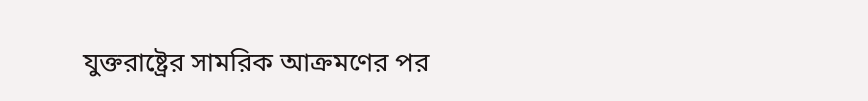যুক্তরাষ্ট্রের সামরিক আক্রমণের পর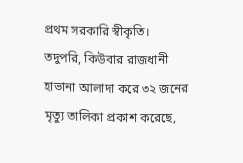প্রথম সরকারি স্বীকৃতি। তদুপরি, কিউবার রাজধানী হাভানা আলাদা করে ৩২ জনের মৃত্যু তালিকা প্রকাশ করেছে,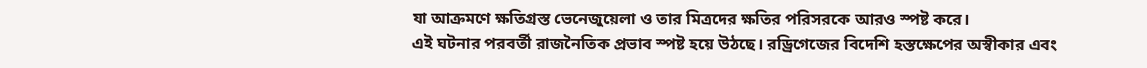যা আক্রমণে ক্ষতিগ্রস্ত ভেনেজুয়েলা ও তার মিত্রদের ক্ষতির পরিসরকে আরও স্পষ্ট করে।
এই ঘটনার পরবর্তী রাজনৈতিক প্রভাব স্পষ্ট হয়ে উঠছে। রড্রিগেজের বিদেশি হস্তক্ষেপের অস্বীকার এবং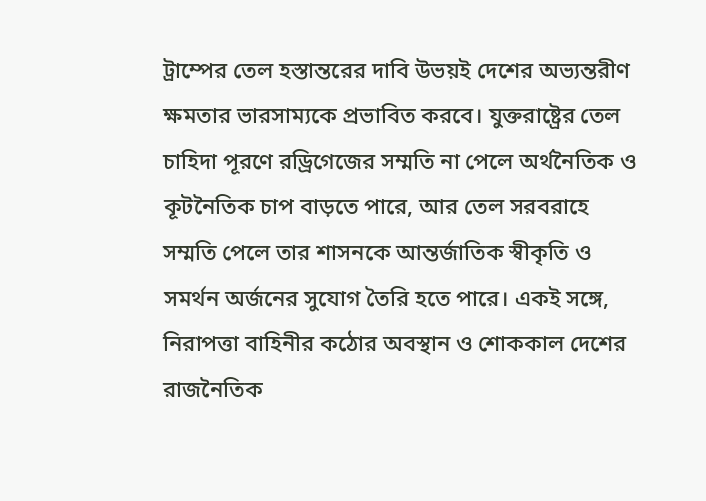ট্রাম্পের তেল হস্তান্তরের দাবি উভয়ই দেশের অভ্যন্তরীণ ক্ষমতার ভারসাম্যকে প্রভাবিত করবে। যুক্তরাষ্ট্রের তেল চাহিদা পূরণে রড্রিগেজের সম্মতি না পেলে অর্থনৈতিক ও কূটনৈতিক চাপ বাড়তে পারে, আর তেল সরবরাহে সম্মতি পেলে তার শাসনকে আন্তর্জাতিক স্বীকৃতি ও সমর্থন অর্জনের সুযোগ তৈরি হতে পারে। একই সঙ্গে, নিরাপত্তা বাহিনীর কঠোর অবস্থান ও শোককাল দেশের রাজনৈতিক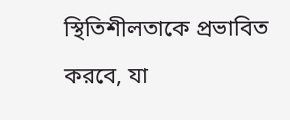স্থিতিশীলতাকে প্রভাবিত করবে, যা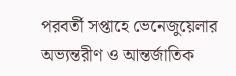পরবর্তী সপ্তাহে ভেনেজুয়েলার অভ্যন্তরীণ ও আন্তর্জাতিক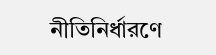নীতিনির্ধারণে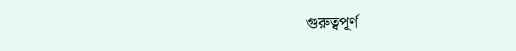গুরুত্বপূর্ণ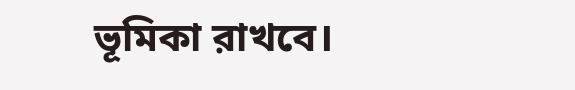ভূমিকা রাখবে।